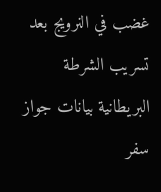غضب في النرويج بعد تسريب الشرطة البريطانية بيانات جواز سفر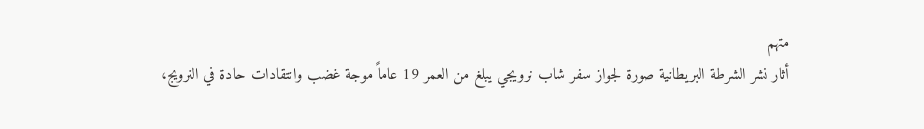متهم
أثار نشر الشرطة البريطانية صورة لجواز سفر شاب نرويجي يبلغ من العمر 19 عاماً موجة غضب وانتقادات حادة في النرويج،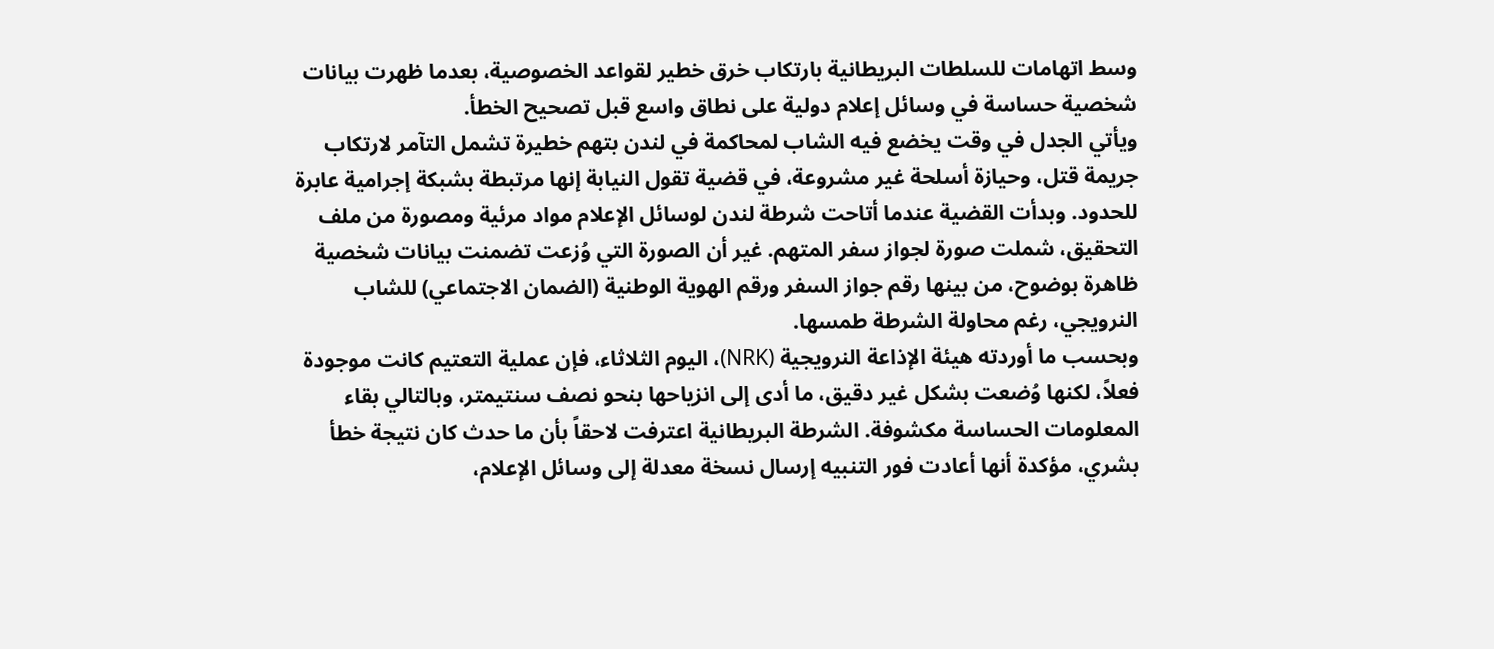وسط اتهامات للسلطات البريطانية بارتكاب خرق خطير لقواعد الخصوصية، بعدما ظهرت بيانات شخصية حساسة في وسائل إعلام دولية على نطاق واسع قبل تصحيح الخطأ.
ويأتي الجدل في وقت يخضع فيه الشاب لمحاكمة في لندن بتهم خطيرة تشمل التآمر لارتكاب جريمة قتل، وحيازة أسلحة غير مشروعة، في قضية تقول النيابة إنها مرتبطة بشبكة إجرامية عابرة للحدود. وبدأت القضية عندما أتاحت شرطة لندن لوسائل الإعلام مواد مرئية ومصورة من ملف التحقيق، شملت صورة لجواز سفر المتهم. غير أن الصورة التي وُزعت تضمنت بيانات شخصية ظاهرة بوضوح، من بينها رقم جواز السفر ورقم الهوية الوطنية (الضمان الاجتماعي) للشاب النرويجي، رغم محاولة الشرطة طمسها.
وبحسب ما أوردته هيئة الإذاعة النرويجية (NRK)، اليوم الثلاثاء، فإن عملية التعتيم كانت موجودة فعلاً، لكنها وُضعت بشكل غير دقيق، ما أدى إلى انزياحها بنحو نصف سنتيمتر، وبالتالي بقاء المعلومات الحساسة مكشوفة. الشرطة البريطانية اعترفت لاحقاً بأن ما حدث كان نتيجة خطأ بشري، مؤكدة أنها أعادت فور التنبيه إرسال نسخة معدلة إلى وسائل الإعلام،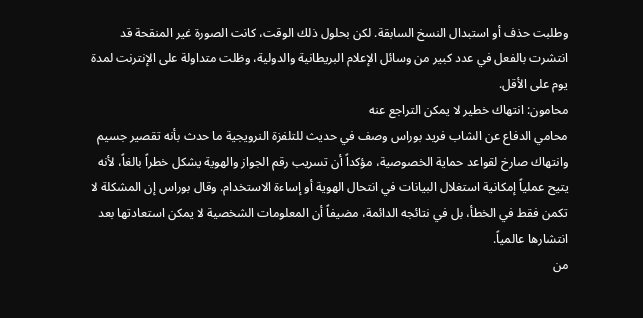وطلبت حذف أو استبدال النسخ السابقة. لكن بحلول ذلك الوقت، كانت الصورة غير المنقحة قد انتشرت بالفعل في عدد كبير من وسائل الإعلام البريطانية والدولية، وظلت متداولة على الإنترنت لمدة يوم على الأقل.
محامون: انتهاك خطير لا يمكن التراجع عنه
محامي الدفاع عن الشاب فريد بوراس وصف في حديث للتلفزة النرويجية ما حدث بأنه تقصير جسيم وانتهاك صارخ لقواعد حماية الخصوصية، مؤكداً أن تسريب رقم الجواز والهوية يشكل خطراً بالغاً، لأنه يتيح عملياً إمكانية استغلال البيانات في انتحال الهوية أو إساءة الاستخدام. وقال بوراس إن المشكلة لا تكمن فقط في الخطأ، بل في نتائجه الدائمة، مضيفاً أن المعلومات الشخصية لا يمكن استعادتها بعد انتشارها عالمياً.
من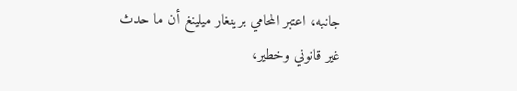جانبه، اعتبر المحامي برينغار ميلينغ أن ما حدث غير قانوني وخطير،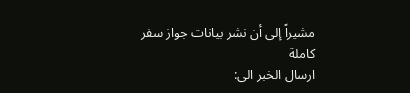مشيراً إلى أن نشر بيانات جواز سفر كاملة
ارسال الخبر الى: